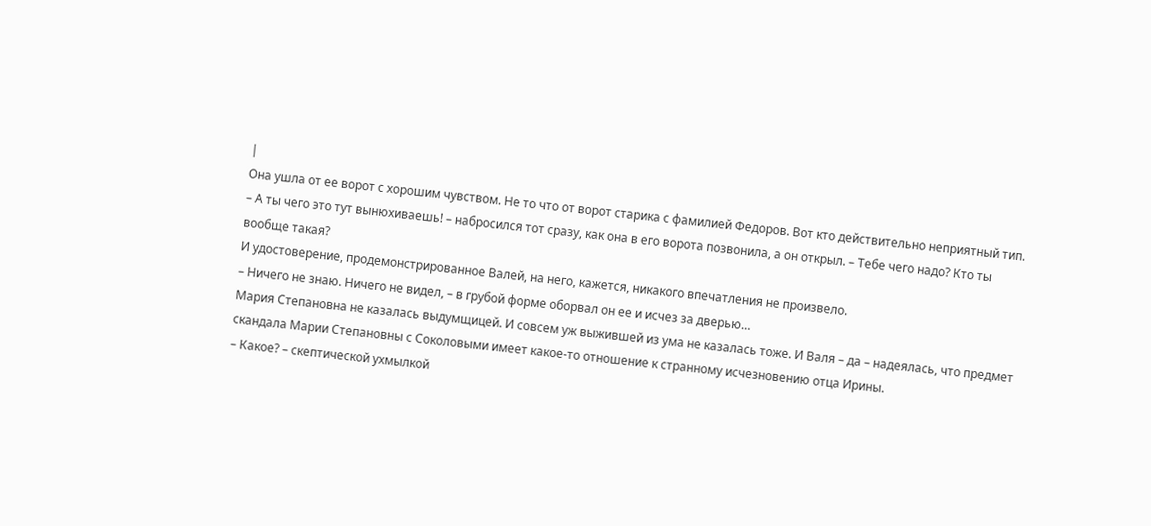|
Она ушла от ее ворот с хорошим чувством. Не то что от ворот старика с фамилией Федоров. Вот кто действительно неприятный тип.
– А ты чего это тут вынюхиваешь! – набросился тот сразу, как она в его ворота позвонила, а он открыл. – Тебе чего надо? Кто ты вообще такая?
И удостоверение, продемонстрированное Валей, на него, кажется, никакого впечатления не произвело.
– Ничего не знаю. Ничего не видел, – в грубой форме оборвал он ее и исчез за дверью…
Мария Степановна не казалась выдумщицей. И совсем уж выжившей из ума не казалась тоже. И Валя – да – надеялась, что предмет скандала Марии Степановны с Соколовыми имеет какое-то отношение к странному исчезновению отца Ирины.
– Какое? – скептической ухмылкой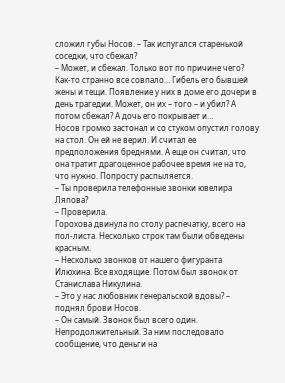сложил губы Носов. – Так испугался старенькой соседки, что сбежал?
– Может, и сбежал. Только вот по причине чего? Как-то странно все совпало… Гибель его бывшей жены и тещи. Появление у них в доме его дочери в день трагедии. Может, он их – того – и убил? А потом сбежал? А дочь его покрывает и…
Носов громко застонал и со стуком опустил голову на стол. Он ей не верил. И считал ее предположения бреднями. А еще он считал, что она тратит драгоценное рабочее время не на то, что нужно. Попросту распыляется.
– Ты проверила телефонные звонки ювелира Ляпова?
– Проверила.
Горохова двинула по столу распечатку, всего на пол-листа. Несколько строк там были обведены красным.
– Несколько звонков от нашего фигуранта Илюхина. Все входящие. Потом был звонок от Станислава Никулина.
– Это у нас любовник генеральской вдовы? – поднял брови Носов.
– Он самый. Звонок был всего один. Непродолжительный. За ним последовало сообщение, что деньги на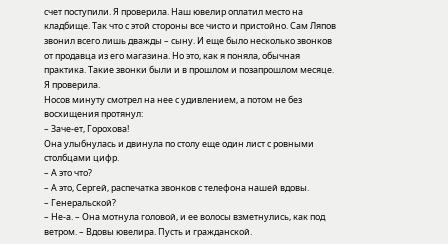счет поступили. Я проверила. Наш ювелир оплатил место на кладбище. Так что с этой стороны все чисто и пристойно. Сам Ляпов звонил всего лишь дважды – сыну. И еще было несколько звонков от продавца из его магазина. Но это, как я поняла, обычная практика. Такие звонки были и в прошлом и позапрошлом месяце. Я проверила.
Носов минуту смотрел на нее с удивлением, а потом не без восхищения протянул:
– Заче-ет, Горохова!
Она улыбнулась и двинула по столу еще один лист с ровными столбцами цифр.
– А это что?
– А это, Сергей, распечатка звонков с телефона нашей вдовы.
– Генеральской?
– Не-а. – Она мотнула головой, и ее волосы взметнулись, как под ветром. – Вдовы ювелира. Пусть и гражданской.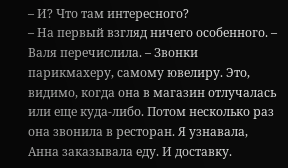– И? Что там интересного?
– На первый взгляд ничего особенного. – Валя перечислила. – Звонки парикмахеру, самому ювелиру. Это, видимо, когда она в магазин отлучалась или еще куда-либо. Потом несколько раз она звонила в ресторан. Я узнавала, Анна заказывала еду. И доставку.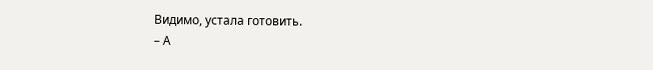Видимо, устала готовить.
– А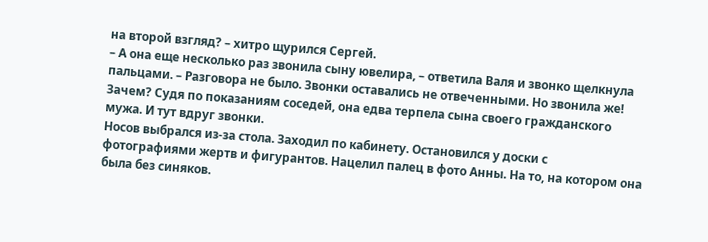на второй взгляд? – хитро щурился Сергей.
– А она еще несколько раз звонила сыну ювелира, – ответила Валя и звонко щелкнула пальцами. – Разговора не было. Звонки оставались не отвеченными. Но звонила же! Зачем? Судя по показаниям соседей, она едва терпела сына своего гражданского мужа. И тут вдруг звонки.
Носов выбрался из-за стола. Заходил по кабинету. Остановился у доски с фотографиями жертв и фигурантов. Нацелил палец в фото Анны. На то, на котором она была без синяков.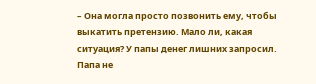– Она могла просто позвонить ему, чтобы выкатить претензию. Мало ли, какая ситуация? У папы денег лишних запросил. Папа не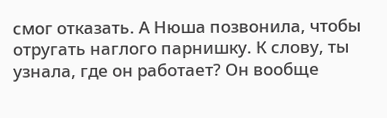смог отказать. А Нюша позвонила, чтобы отругать наглого парнишку. К слову, ты узнала, где он работает? Он вообще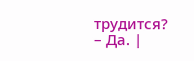трудится?
– Да. |